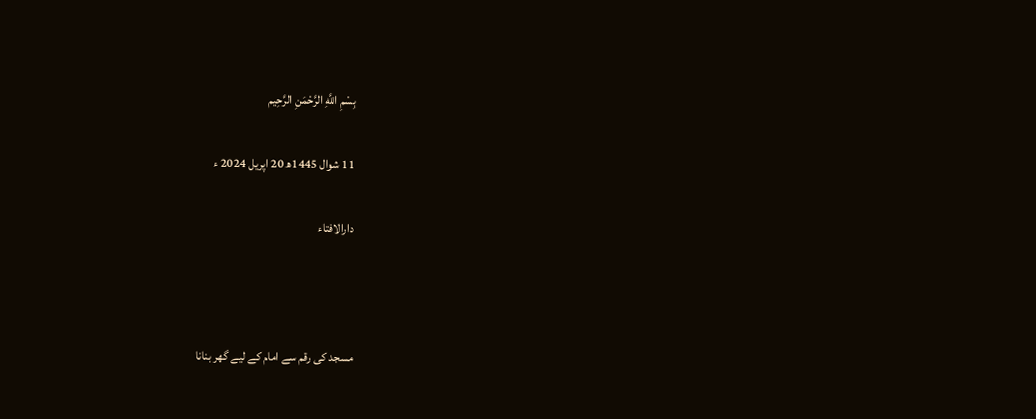بِسْمِ اللَّهِ الرَّحْمَنِ الرَّحِيم

11 شوال 1445ھ 20 اپریل 2024 ء

دارالافتاء



مسجد کی رقم سے امام کے لیے گھر بنانا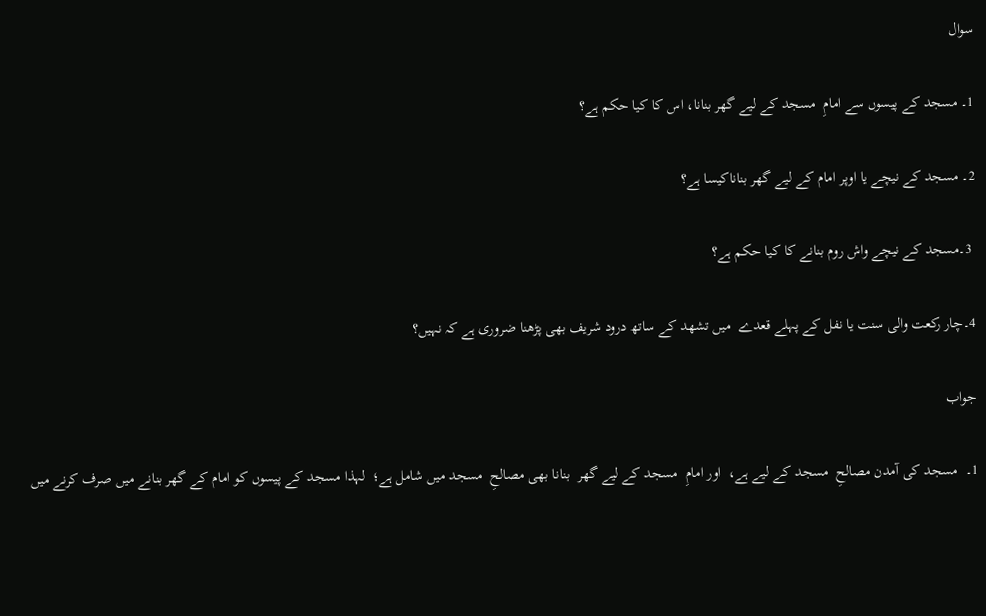سوال

1۔ مسجد کے پیسوں سے امامِ  مسجد کے لیے گھر بنانا، اس کا کیا حکم ہے؟

2۔ مسجد کے نیچے یا اوپر امام کے لیے گھر بناناکیسا ہے؟

 3۔مسجد کے نیچے واش روم بنانے کا کیا حکم ہے؟

4۔چار رکعت والی سنت یا نفل کے پہلے قعدے  میں تشھد کے ساتھ درود شریف بھی پڑھنا ضروری ہے کہ نہیں؟

جواب

1۔  مسجد کی آمدن مصالحِ  مسجد کے لیے ہے،  اور امامِ  مسجد کے لیے گھر  بنانا بھی مصالحِ  مسجد میں شامل ہے؛  لہذا مسجد کے پیسوں کو امام کے گھر بنانے میں صرف کرنے میں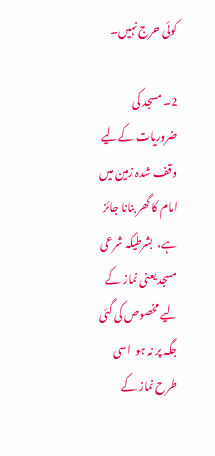کوئی حرج نہیں۔

2۔ مسجد کی ضروریات کےلیے وقف شدہ زمین میں امام کا گھر بنانا جائز ہے،  بشرطیکہ شرعی مسجد یعنی نماز کے لیے مخصوص کی گئی جگہ پر نہ ہو  اسی طرح نماز کے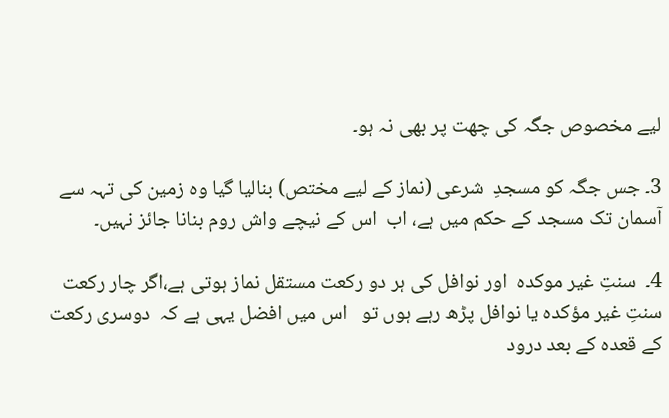لیے مخصوص جگہ کی چھت پر بھی نہ ہو۔

3۔ جس جگہ کو مسجدِ  شرعی (نماز کے لیے مختص) بنالیا گیا وہ زمین کی تہہ سے آسمان تک مسجد کے حکم میں ہے، اب  اس کے نیچے واش روم بنانا جائز نہیں۔

4۔  سنتِ غیر موکدہ  اور نوافل کی ہر دو رکعت مستقل نماز ہوتی ہے،اگر چار رکعت سنتِ غیر مؤکدہ یا نوافل پڑھ رہے ہوں تو   اس میں افضل یہی ہے کہ  دوسری رکعت کے قعدہ کے بعد درود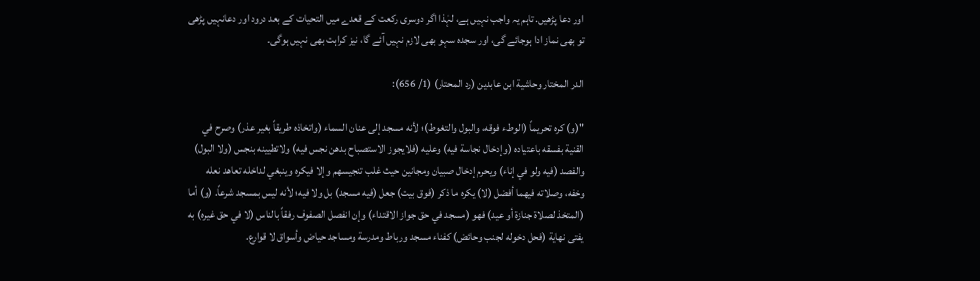اور دعا پڑھیں. تاہم یہ واجب نہیں ہے، لہٰذا اگر دوسری رکعت کے قعدے میں التحیات کے بعد درود اور دعانہیں پڑھی تو بھی نماز ادا ہوجائے گی، اور سجدہ سہو بھی لازم نہیں آئے گا، نیز کراہت بھی نہیں ہوگی۔

الدر المختار وحاشية ابن عابدين (رد المحتار) (1/ 656):

"(و) كره تحريماً (الوطء فوقه، والبول والتغوط)؛ لأنه مسجد إلى عنان السماء (واتخاذه طريقاً بغير عذر) وصرح في القنية بفسقه باعتياده (وإدخال نجاسة فيه) وعليه (فلايجوز الاستصباح بدهن نجس فيه) ولاتطيينه بنجس (ولا البول) والفصد (فيه ولو في إناء) ويحرم إدخال صبيان ومجانين حيث غلب تنجيسهم وإلا فيكره وينبغي لداخله تعاهد نعله وخفه، وصلاته فيهما أفضل (لا) يكره ما ذكر (فوق بيت) جعل (فيه مسجد) بل ولا فيه؛ لأنه ليس بمسجد شرعاً. (و) أما (المتخذ لصلاة جنازة أو عيد) فهو (مسجد في حق جواز الاقتداء) وإن انفصل الصفوف رفقاً بالناس (لا في حق غيره) به يفتى نهاية (فحل دخوله لجنب وحائض) كفناء مسجد ورباط ومدرسة ومساجد حياض وأسواق لا قوارع.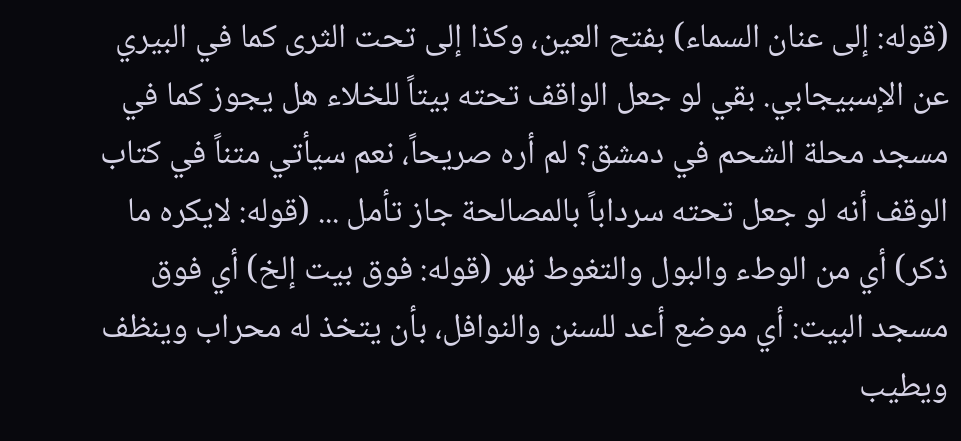(قوله: إلى عنان السماء) بفتح العين، وكذا إلى تحت الثرى كما في البيري عن الإسبيجابي. بقي لو جعل الواقف تحته بيتاً للخلاء هل يجوز كما في مسجد محلة الشحم في دمشق؟ لم أره صريحاً، نعم سيأتي متناً في كتاب الوقف أنه لو جعل تحته سرداباً بالمصالحة جاز تأمل ... (قوله: لايكره ما ذكر) أي من الوطء والبول والتغوط نهر (قوله: فوق بيت إلخ) أي فوق مسجد البيت: أي موضع أعد للسنن والنوافل، بأن يتخذ له محراب وينظف ويطيب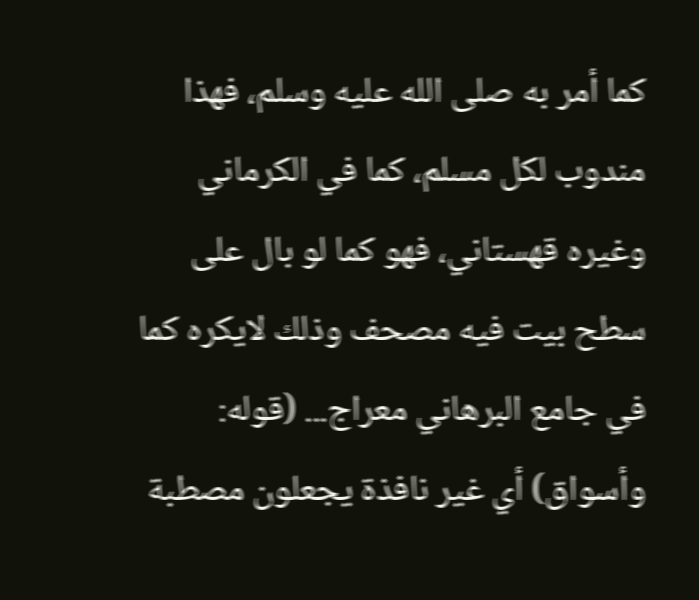كما أمر به صلى الله عليه وسلم، فهذا مندوب لكل مسلم، كما في الكرماني وغيره قهستاني، فهو كما لو بال على سطح بيت فيه مصحف وذلك لايكره كما في جامع البرهاني معراج... (قوله: وأسواق) أي غير نافذة يجعلون مصطبة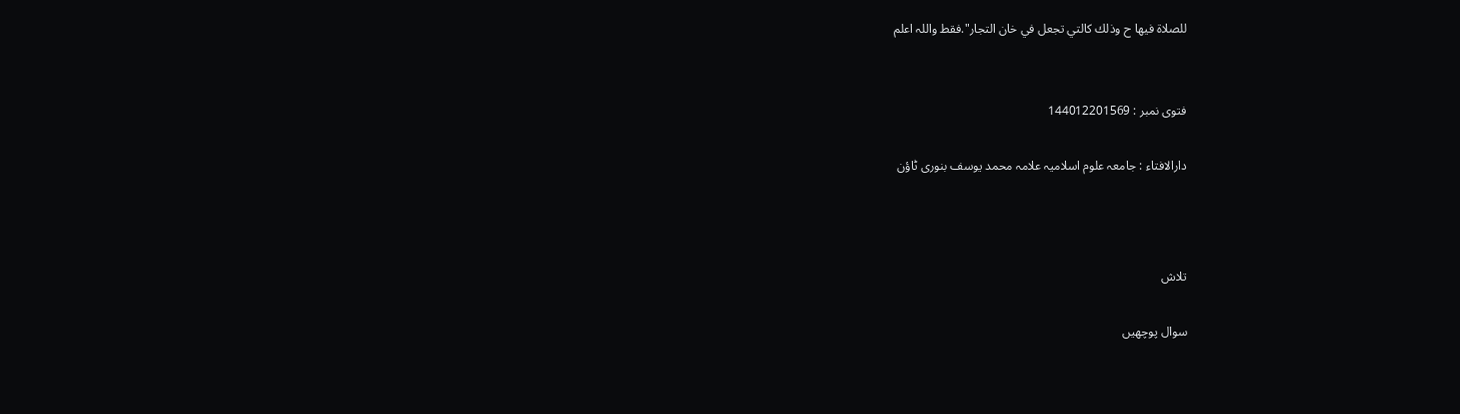للصلاة فيها ح وذلك كالتي تجعل في خان التجار".فقط واللہ اعلم


فتوی نمبر : 144012201569

دارالافتاء : جامعہ علوم اسلامیہ علامہ محمد یوسف بنوری ٹاؤن



تلاش

سوال پوچھیں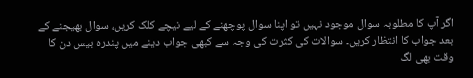اگر آپ کا مطلوبہ سوال موجود نہیں تو اپنا سوال پوچھنے کے لیے نیچے کلک کریں، سوال بھیجنے کے بعد جواب کا انتظار کریں۔ سوالات کی کثرت کی وجہ سے کبھی جواب دینے میں پندرہ بیس دن کا وقت بھی لگ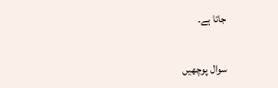جاتا ہے۔

سوال پوچھیں